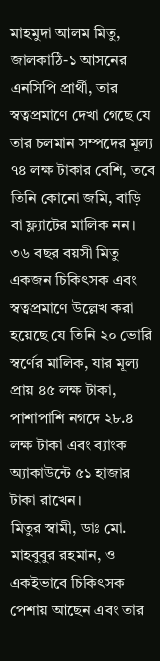মাহমুদা আলম মিতু, জালকাঠি-১ আসনের এনসিপি প্রার্থী, তার স্বত্বপ্রমাণে দেখা গেছে যে তার চলমান সম্পদের মূল্য ৭৪ লক্ষ টাকার বেশি, তবে তিনি কোনো জমি, বাড়ি বা ফ্ল্যাটের মালিক নন। ৩৬ বছর বয়সী মিতু একজন চিকিৎসক এবং স্বত্বপ্রমাণে উল্লেখ করা হয়েছে যে তিনি ২০ ভোরি স্বর্ণের মালিক, যার মূল্য প্রায় ৪৫ লক্ষ টাকা, পাশাপাশি নগদে ২৮.৪ লক্ষ টাকা এবং ব্যাংক অ্যাকাউন্টে ৫১ হাজার টাকা রাখেন।
মিতুর স্বামী, ডাঃ মো. মাহবুবুর রহমান, ও একইভাবে চিকিৎসক পেশায় আছেন এবং তার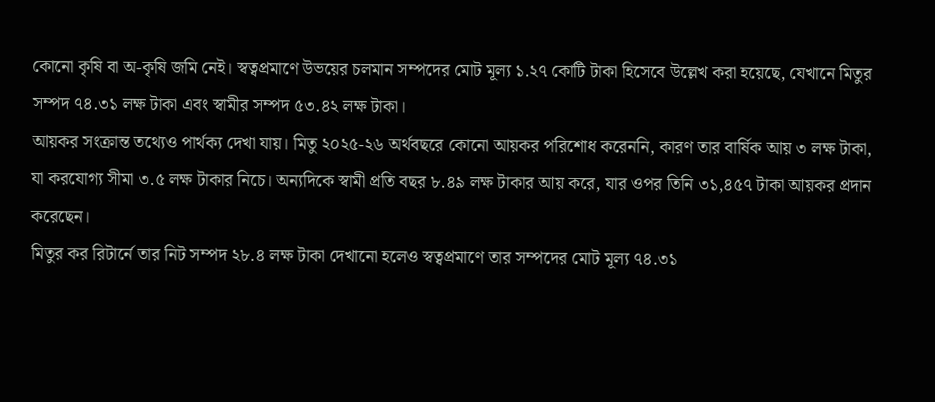কোনো কৃষি বা অ-কৃষি জমি নেই। স্বত্বপ্রমাণে উভয়ের চলমান সম্পদের মোট মূল্য ১.২৭ কোটি টাকা হিসেবে উল্লেখ করা হয়েছে, যেখানে মিতুর সম্পদ ৭৪.৩১ লক্ষ টাকা এবং স্বামীর সম্পদ ৫৩.৪২ লক্ষ টাকা।
আয়কর সংক্রান্ত তথ্যেও পার্থক্য দেখা যায়। মিতু ২০২৫-২৬ অর্থবছরে কোনো আয়কর পরিশোধ করেননি, কারণ তার বার্ষিক আয় ৩ লক্ষ টাকা, যা করযোগ্য সীমা ৩.৫ লক্ষ টাকার নিচে। অন্যদিকে স্বামী প্রতি বছর ৮.৪৯ লক্ষ টাকার আয় করে, যার ওপর তিনি ৩১,৪৫৭ টাকা আয়কর প্রদান করেছেন।
মিতুর কর রিটার্নে তার নিট সম্পদ ২৮.৪ লক্ষ টাকা দেখানো হলেও স্বত্বপ্রমাণে তার সম্পদের মোট মূল্য ৭৪.৩১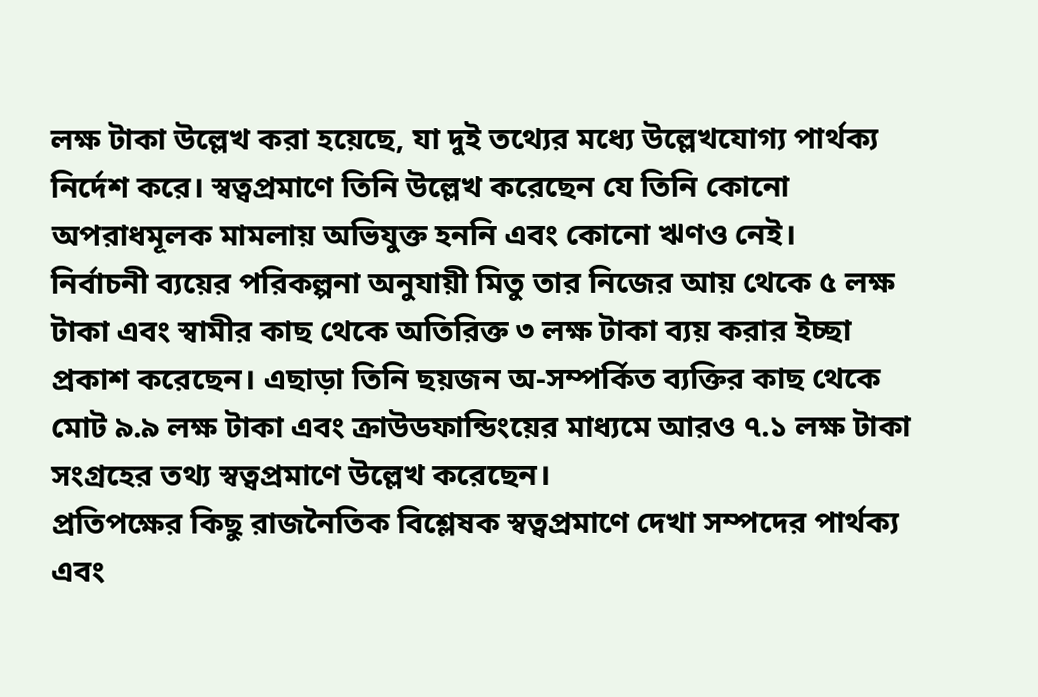লক্ষ টাকা উল্লেখ করা হয়েছে, যা দুই তথ্যের মধ্যে উল্লেখযোগ্য পার্থক্য নির্দেশ করে। স্বত্বপ্রমাণে তিনি উল্লেখ করেছেন যে তিনি কোনো অপরাধমূলক মামলায় অভিযুক্ত হননি এবং কোনো ঋণও নেই।
নির্বাচনী ব্যয়ের পরিকল্পনা অনুযায়ী মিতু তার নিজের আয় থেকে ৫ লক্ষ টাকা এবং স্বামীর কাছ থেকে অতিরিক্ত ৩ লক্ষ টাকা ব্যয় করার ইচ্ছা প্রকাশ করেছেন। এছাড়া তিনি ছয়জন অ-সম্পর্কিত ব্যক্তির কাছ থেকে মোট ৯.৯ লক্ষ টাকা এবং ক্রাউডফান্ডিংয়ের মাধ্যমে আরও ৭.১ লক্ষ টাকা সংগ্রহের তথ্য স্বত্বপ্রমাণে উল্লেখ করেছেন।
প্রতিপক্ষের কিছু রাজনৈতিক বিশ্লেষক স্বত্বপ্রমাণে দেখা সম্পদের পার্থক্য এবং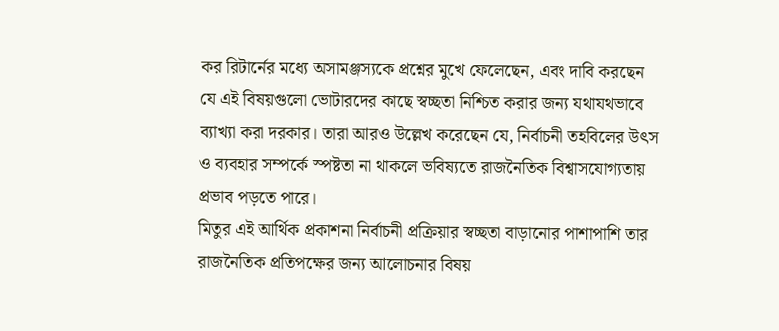কর রিটার্নের মধ্যে অসামঞ্জস্যকে প্রশ্নের মুখে ফেলেছেন, এবং দাবি করছেন যে এই বিষয়গুলো ভোটারদের কাছে স্বচ্ছতা নিশ্চিত করার জন্য যথাযথভাবে ব্যাখ্যা করা দরকার। তারা আরও উল্লেখ করেছেন যে, নির্বাচনী তহবিলের উৎস ও ব্যবহার সম্পর্কে স্পষ্টতা না থাকলে ভবিষ্যতে রাজনৈতিক বিশ্বাসযোগ্যতায় প্রভাব পড়তে পারে।
মিতুর এই আর্থিক প্রকাশনা নির্বাচনী প্রক্রিয়ার স্বচ্ছতা বাড়ানোর পাশাপাশি তার রাজনৈতিক প্রতিপক্ষের জন্য আলোচনার বিষয়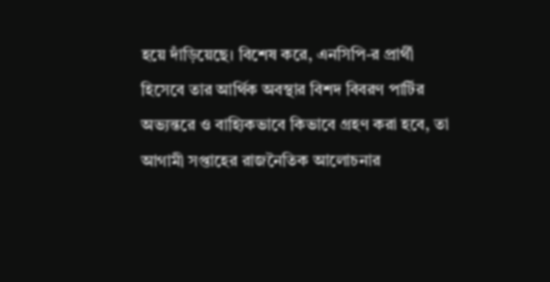হয়ে দাঁড়িয়েছে। বিশেষ করে, এনসিপি-র প্রার্থী হিসেবে তার আর্থিক অবস্থার বিশদ বিবরণ পার্টির অভ্যন্তরে ও বাহ্যিকভাবে কিভাবে গ্রহণ করা হবে, তা আগামী সপ্তাহের রাজনৈতিক আলোচনার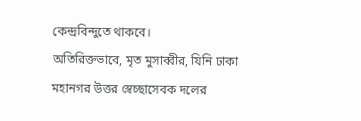কেন্দ্রবিন্দুতে থাকবে।
অতিরিক্তভাবে, মৃত মুসাব্বীর, যিনি ঢাকা মহানগর উত্তর স্বেচ্ছাসেবক দলের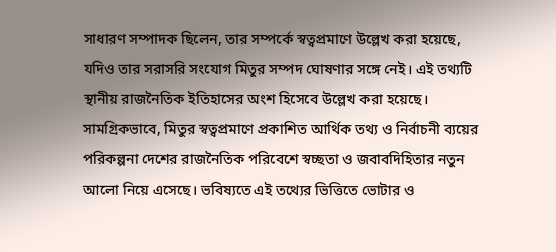সাধারণ সম্পাদক ছিলেন, তার সম্পর্কে স্বত্বপ্রমাণে উল্লেখ করা হয়েছে, যদিও তার সরাসরি সংযোগ মিতুর সম্পদ ঘোষণার সঙ্গে নেই। এই তথ্যটি স্থানীয় রাজনৈতিক ইতিহাসের অংশ হিসেবে উল্লেখ করা হয়েছে।
সামগ্রিকভাবে, মিতুর স্বত্বপ্রমাণে প্রকাশিত আর্থিক তথ্য ও নির্বাচনী ব্যয়ের পরিকল্পনা দেশের রাজনৈতিক পরিবেশে স্বচ্ছতা ও জবাবদিহিতার নতুন আলো নিয়ে এসেছে। ভবিষ্যতে এই তথ্যের ভিত্তিতে ভোটার ও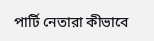পার্টি নেতারা কীভাবে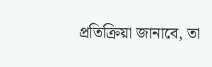প্রতিক্রিয়া জানাবে, তা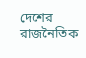দেশের রাজনৈতিক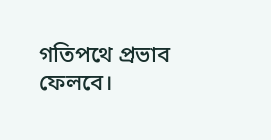গতিপথে প্রভাব ফেলবে।